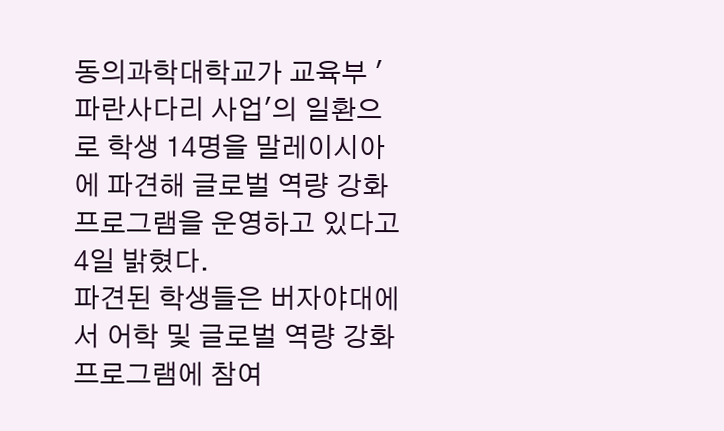동의과학대학교가 교육부 '파란사다리 사업'의 일환으로 학생 14명을 말레이시아에 파견해 글로벌 역량 강화 프로그램을 운영하고 있다고 4일 밝혔다.
파견된 학생들은 버자야대에서 어학 및 글로벌 역량 강화 프로그램에 참여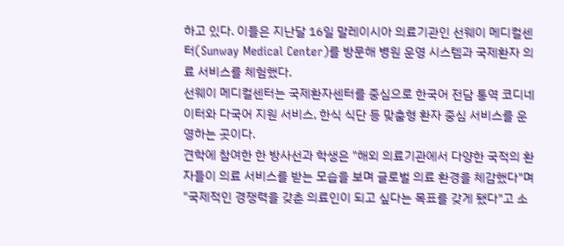하고 있다. 이들은 지난달 16일 말레이시아 의료기관인 선웨이 메디컬센터(Sunway Medical Center)를 방문해 병원 운영 시스템과 국제환자 의료 서비스를 체험했다.
선웨이 메디컬센터는 국제환자센터를 중심으로 한국어 전담 통역 코디네이터와 다국어 지원 서비스, 한식 식단 등 맞춤형 환자 중심 서비스를 운영하는 곳이다.
견학에 참여한 한 방사선과 학생은 "해외 의료기관에서 다양한 국적의 환자들이 의료 서비스를 받는 모습을 보며 글로벌 의료 환경을 체감했다"며 "국제적인 경쟁력을 갖춘 의료인이 되고 싶다는 목표를 갖게 됐다"고 소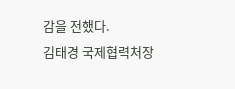감을 전했다.
김태경 국제협력처장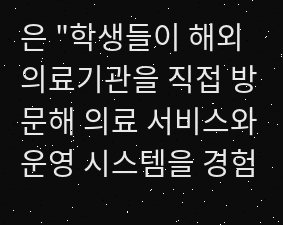은 "학생들이 해외 의료기관을 직접 방문해 의료 서비스와 운영 시스템을 경험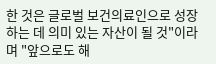한 것은 글로벌 보건의료인으로 성장하는 데 의미 있는 자산이 될 것"이라며 "앞으로도 해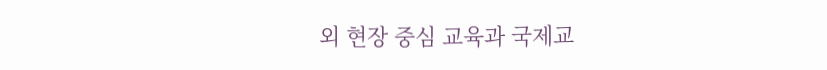외 현장 중심 교육과 국제교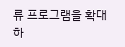류 프로그램을 확대하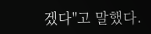겠다"고 말했다.